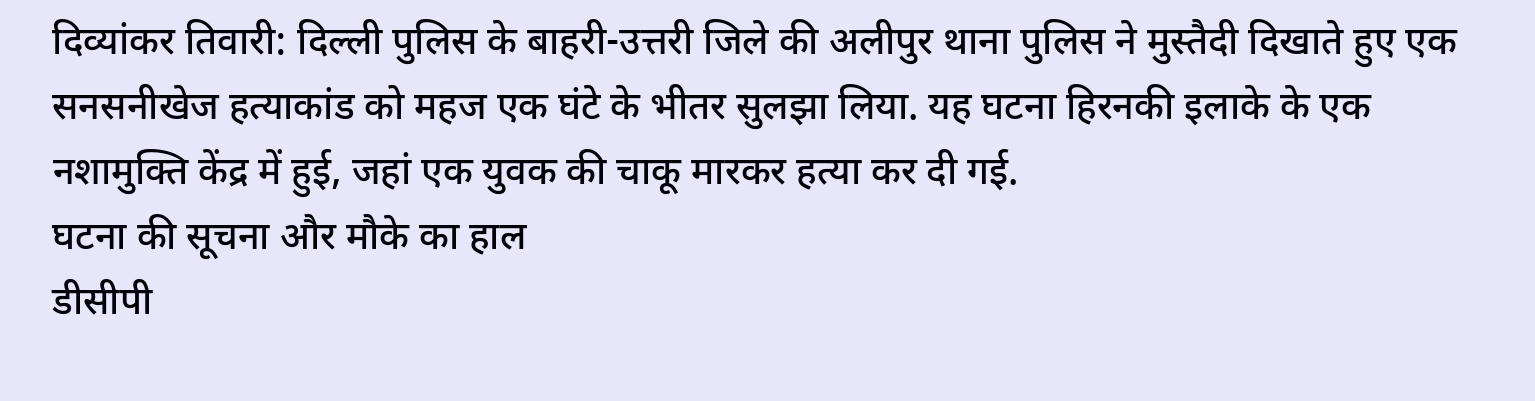दिव्यांकर तिवारी: दिल्ली पुलिस के बाहरी-उत्तरी जिले की अलीपुर थाना पुलिस ने मुस्तैदी दिखाते हुए एक सनसनीखेज हत्याकांड को महज एक घंटे के भीतर सुलझा लिया. यह घटना हिरनकी इलाके के एक नशामुक्ति केंद्र में हुई, जहां एक युवक की चाकू मारकर हत्या कर दी गई.
घटना की सूचना और मौके का हाल
डीसीपी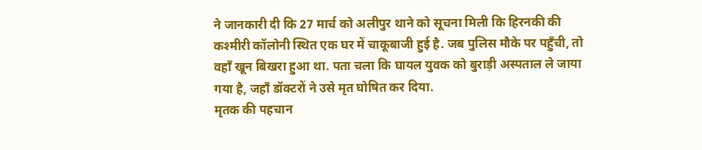ने जानकारी दी कि 27 मार्च को अलीपुर थाने को सूचना मिली कि हिरनकी की कश्मीरी कॉलोनी स्थित एक घर में चाकूबाजी हुई है. जब पुलिस मौके पर पहुँची, तो वहाँ खून बिखरा हुआ था. पता चला कि घायल युवक को बुराड़ी अस्पताल ले जाया गया है, जहाँ डॉक्टरों ने उसे मृत घोषित कर दिया.
मृतक की पहचान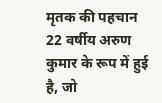मृतक की पहचान 22 वर्षीय अरुण कुमार के रूप में हुई है, जो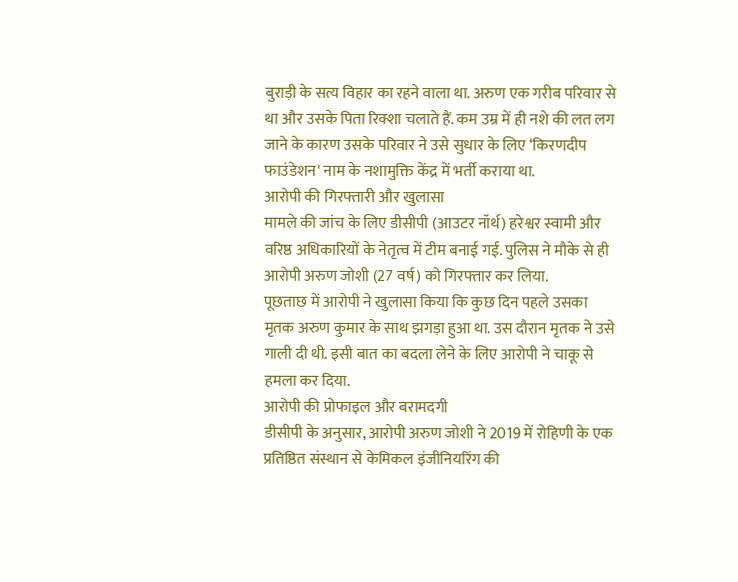बुराड़ी के सत्य विहार का रहने वाला था. अरुण एक गरीब परिवार से था और उसके पिता रिक्शा चलाते हैं. कम उम्र में ही नशे की लत लग जाने के कारण उसके परिवार ने उसे सुधार के लिए ‘किरणदीप फाउंडेशन' नाम के नशामुक्ति केंद्र में भर्ती कराया था.
आरोपी की गिरफ्तारी और खुलासा
मामले की जांच के लिए डीसीपी (आउटर नॉर्थ) हरेश्वर स्वामी और वरिष्ठ अधिकारियों के नेतृत्व में टीम बनाई गई. पुलिस ने मौके से ही आरोपी अरुण जोशी (27 वर्ष) को गिरफ्तार कर लिया.
पूछताछ में आरोपी ने खुलासा किया कि कुछ दिन पहले उसका मृतक अरुण कुमार के साथ झगड़ा हुआ था. उस दौरान मृतक ने उसे गाली दी थी. इसी बात का बदला लेने के लिए आरोपी ने चाकू से हमला कर दिया.
आरोपी की प्रोफाइल और बरामदगी
डीसीपी के अनुसार, आरोपी अरुण जोशी ने 2019 में रोहिणी के एक प्रतिष्ठित संस्थान से केमिकल इंजीनियरिंग की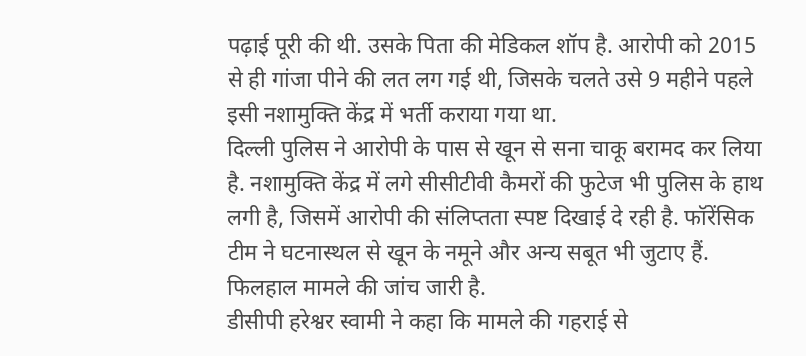पढ़ाई पूरी की थी. उसके पिता की मेडिकल शॉप है. आरोपी को 2015 से ही गांजा पीने की लत लग गई थी, जिसके चलते उसे 9 महीने पहले इसी नशामुक्ति केंद्र में भर्ती कराया गया था.
दिल्ली पुलिस ने आरोपी के पास से खून से सना चाकू बरामद कर लिया है. नशामुक्ति केंद्र में लगे सीसीटीवी कैमरों की फुटेज भी पुलिस के हाथ लगी है, जिसमें आरोपी की संलिप्तता स्पष्ट दिखाई दे रही है. फॉरेंसिक टीम ने घटनास्थल से खून के नमूने और अन्य सबूत भी जुटाए हैं. फिलहाल मामले की जांच जारी है.
डीसीपी हरेश्वर स्वामी ने कहा कि मामले की गहराई से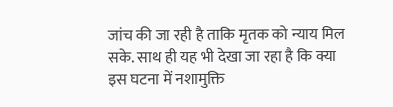जांच की जा रही है ताकि मृतक को न्याय मिल सके. साथ ही यह भी देखा जा रहा है कि क्या इस घटना में नशामुक्ति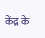केंद्र के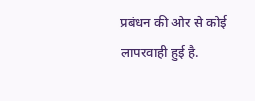प्रबंधन की ओर से कोई लापरवाही हुई है.